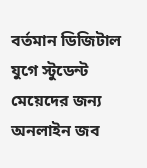বর্তমান ডিজিটাল যুগে স্টুডেন্ট মেয়েদের জন্য অনলাইন জব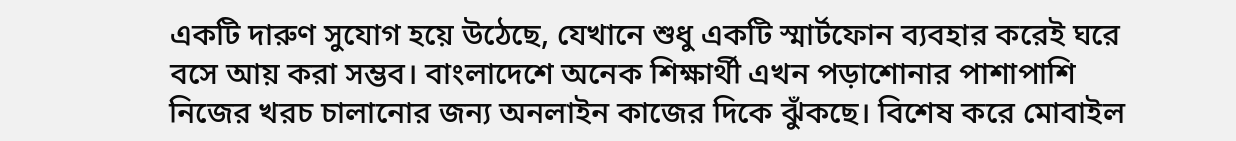একটি দারুণ সুযোগ হয়ে উঠেছে, যেখানে শুধু একটি স্মার্টফোন ব্যবহার করেই ঘরে বসে আয় করা সম্ভব। বাংলাদেশে অনেক শিক্ষার্থী এখন পড়াশোনার পাশাপাশি নিজের খরচ চালানোর জন্য অনলাইন কাজের দিকে ঝুঁকছে। বিশেষ করে মোবাইল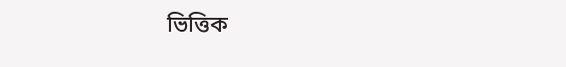ভিত্তিক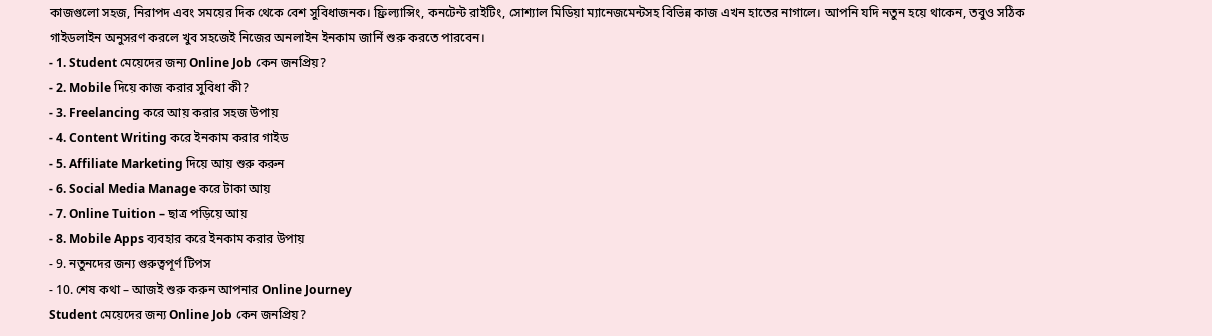কাজগুলো সহজ, নিরাপদ এবং সময়ের দিক থেকে বেশ সুবিধাজনক। ফ্রিল্যান্সিং, কনটেন্ট রাইটিং, সোশ্যাল মিডিয়া ম্যানেজমেন্টসহ বিভিন্ন কাজ এখন হাতের নাগালে। আপনি যদি নতুন হয়ে থাকেন, তবুও সঠিক গাইডলাইন অনুসরণ করলে খুব সহজেই নিজের অনলাইন ইনকাম জার্নি শুরু করতে পারবেন।
- 1. Student মেয়েদের জন্য Online Job কেন জনপ্রিয়?
- 2. Mobile দিয়ে কাজ করার সুবিধা কী?
- 3. Freelancing করে আয় করার সহজ উপায়
- 4. Content Writing করে ইনকাম করার গাইড
- 5. Affiliate Marketing দিয়ে আয় শুরু করুন
- 6. Social Media Manage করে টাকা আয়
- 7. Online Tuition – ছাত্র পড়িয়ে আয়
- 8. Mobile Apps ব্যবহার করে ইনকাম করার উপায়
- 9. নতুনদের জন্য গুরুত্বপূর্ণ টিপস
- 10. শেষ কথা – আজই শুরু করুন আপনার Online Journey
Student মেয়েদের জন্য Online Job কেন জনপ্রিয়?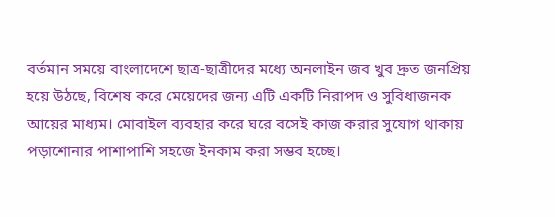বর্তমান সময়ে বাংলাদেশে ছাত্র-ছাত্রীদের মধ্যে অনলাইন জব খুব দ্রুত জনপ্রিয় হয়ে উঠছে, বিশেষ করে মেয়েদের জন্য এটি একটি নিরাপদ ও সুবিধাজনক আয়ের মাধ্যম। মোবাইল ব্যবহার করে ঘরে বসেই কাজ করার সুযোগ থাকায় পড়াশোনার পাশাপাশি সহজে ইনকাম করা সম্ভব হচ্ছে।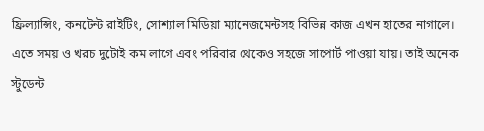ফ্রিল্যান্সিং, কনটেন্ট রাইটিং, সোশ্যাল মিডিয়া ম্যানেজমেন্টসহ বিভিন্ন কাজ এখন হাতের নাগালে। এতে সময় ও খরচ দুটোই কম লাগে এবং পরিবার থেকেও সহজে সাপোর্ট পাওয়া যায়। তাই অনেক স্টুডেন্ট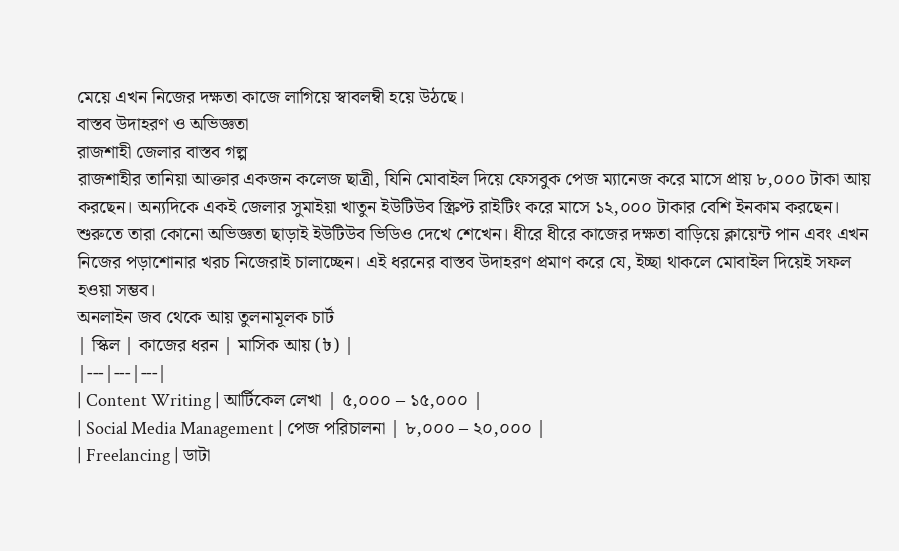মেয়ে এখন নিজের দক্ষতা কাজে লাগিয়ে স্বাবলম্বী হয়ে উঠছে।
বাস্তব উদাহরণ ও অভিজ্ঞতা
রাজশাহী জেলার বাস্তব গল্প
রাজশাহীর তানিয়া আক্তার একজন কলেজ ছাত্রী, যিনি মোবাইল দিয়ে ফেসবুক পেজ ম্যানেজ করে মাসে প্রায় ৮,০০০ টাকা আয় করছেন। অন্যদিকে একই জেলার সুমাইয়া খাতুন ইউটিউব স্ক্রিপ্ট রাইটিং করে মাসে ১২,০০০ টাকার বেশি ইনকাম করছেন। শুরুতে তারা কোনো অভিজ্ঞতা ছাড়াই ইউটিউব ভিডিও দেখে শেখেন। ধীরে ধীরে কাজের দক্ষতা বাড়িয়ে ক্লায়েন্ট পান এবং এখন নিজের পড়াশোনার খরচ নিজেরাই চালাচ্ছেন। এই ধরনের বাস্তব উদাহরণ প্রমাণ করে যে, ইচ্ছা থাকলে মোবাইল দিয়েই সফল হওয়া সম্ভব।
অনলাইন জব থেকে আয় তুলনামূলক চার্ট
| স্কিল | কাজের ধরন | মাসিক আয় (৳) |
|---|---|---|
| Content Writing | আর্টিকেল লেখা | ৫,০০০ – ১৫,০০০ |
| Social Media Management | পেজ পরিচালনা | ৮,০০০ – ২০,০০০ |
| Freelancing | ডাটা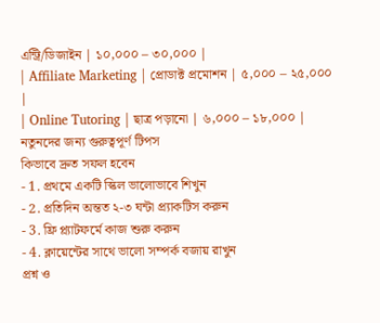এন্ট্রি/ডিজাইন | ১০,০০০ – ৩০,০০০ |
| Affiliate Marketing | প্রোডাক্ট প্রমোশন | ৫,০০০ – ২৫,০০০ |
| Online Tutoring | ছাত্র পড়ানো | ৬,০০০ – ১৮,০০০ |
নতুনদের জন্য গুরুত্বপূর্ণ টিপস
কিভাবে দ্রুত সফল হবেন
- 1. প্রথমে একটি স্কিল ভালোভাবে শিখুন
- 2. প্রতিদিন অন্তত ২-৩ ঘন্টা প্র্যাকটিস করুন
- 3. ফ্রি প্ল্যাটফর্মে কাজ শুরু করুন
- 4. ক্লায়েন্টের সাথে ভালো সম্পর্ক বজায় রাখুন
প্রশ্ন ও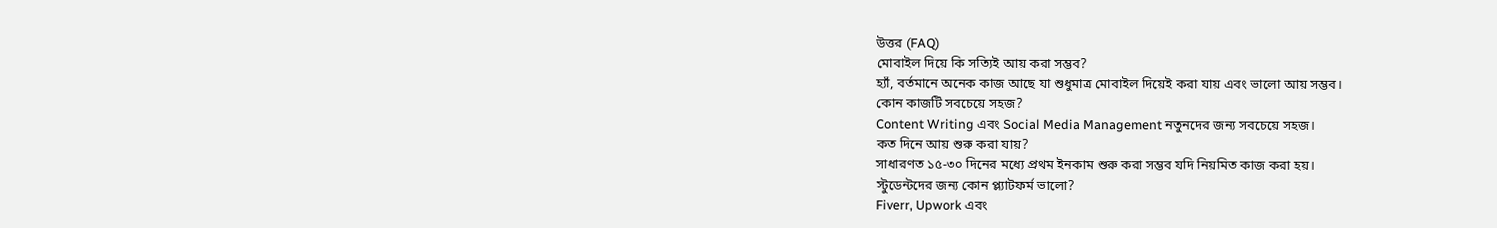উত্তর (FAQ)
মোবাইল দিয়ে কি সত্যিই আয় করা সম্ভব?
হ্যাঁ, বর্তমানে অনেক কাজ আছে যা শুধুমাত্র মোবাইল দিয়েই করা যায় এবং ভালো আয় সম্ভব।
কোন কাজটি সবচেয়ে সহজ?
Content Writing এবং Social Media Management নতুনদের জন্য সবচেয়ে সহজ।
কত দিনে আয় শুরু করা যায়?
সাধারণত ১৫-৩০ দিনের মধ্যে প্রথম ইনকাম শুরু করা সম্ভব যদি নিয়মিত কাজ করা হয়।
স্টুডেন্টদের জন্য কোন প্ল্যাটফর্ম ভালো?
Fiverr, Upwork এবং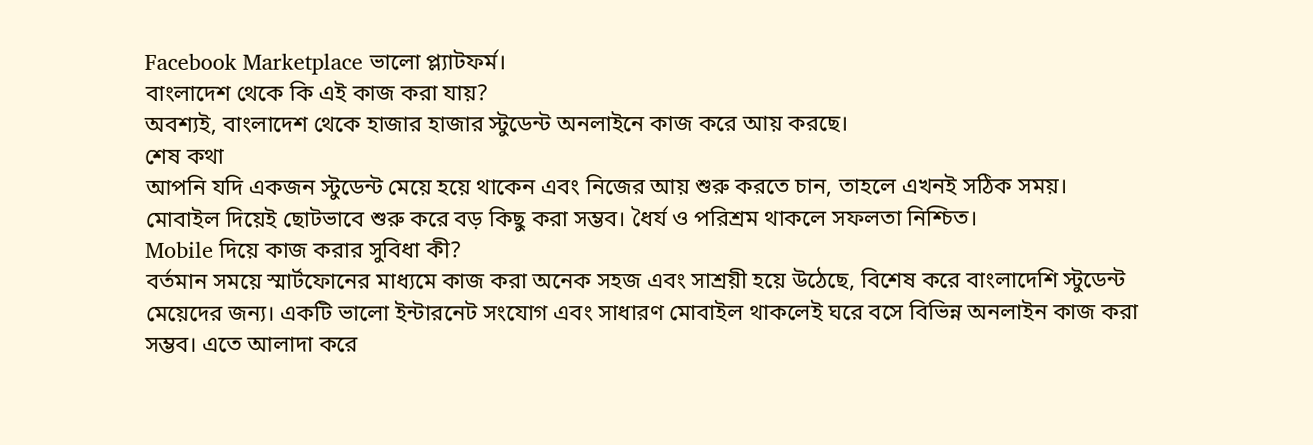Facebook Marketplace ভালো প্ল্যাটফর্ম।
বাংলাদেশ থেকে কি এই কাজ করা যায়?
অবশ্যই, বাংলাদেশ থেকে হাজার হাজার স্টুডেন্ট অনলাইনে কাজ করে আয় করছে।
শেষ কথা
আপনি যদি একজন স্টুডেন্ট মেয়ে হয়ে থাকেন এবং নিজের আয় শুরু করতে চান, তাহলে এখনই সঠিক সময়। মোবাইল দিয়েই ছোটভাবে শুরু করে বড় কিছু করা সম্ভব। ধৈর্য ও পরিশ্রম থাকলে সফলতা নিশ্চিত।
Mobile দিয়ে কাজ করার সুবিধা কী?
বর্তমান সময়ে স্মার্টফোনের মাধ্যমে কাজ করা অনেক সহজ এবং সাশ্রয়ী হয়ে উঠেছে, বিশেষ করে বাংলাদেশি স্টুডেন্ট মেয়েদের জন্য। একটি ভালো ইন্টারনেট সংযোগ এবং সাধারণ মোবাইল থাকলেই ঘরে বসে বিভিন্ন অনলাইন কাজ করা সম্ভব। এতে আলাদা করে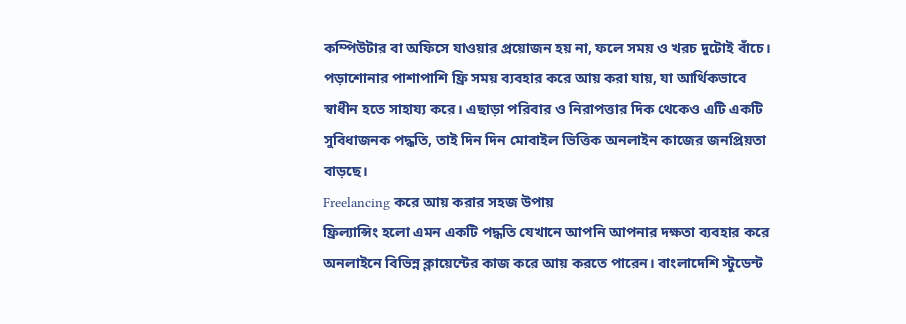কম্পিউটার বা অফিসে যাওয়ার প্রয়োজন হয় না, ফলে সময় ও খরচ দুটোই বাঁচে। পড়াশোনার পাশাপাশি ফ্রি সময় ব্যবহার করে আয় করা যায়, যা আর্থিকভাবে স্বাধীন হতে সাহায্য করে। এছাড়া পরিবার ও নিরাপত্তার দিক থেকেও এটি একটি সুবিধাজনক পদ্ধতি, তাই দিন দিন মোবাইল ভিত্তিক অনলাইন কাজের জনপ্রিয়তা বাড়ছে।
Freelancing করে আয় করার সহজ উপায়
ফ্রিল্যান্সিং হলো এমন একটি পদ্ধতি যেখানে আপনি আপনার দক্ষতা ব্যবহার করে অনলাইনে বিভিন্ন ক্লায়েন্টের কাজ করে আয় করতে পারেন। বাংলাদেশি স্টুডেন্ট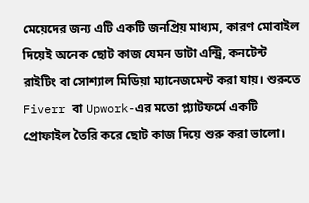মেয়েদের জন্য এটি একটি জনপ্রিয় মাধ্যম, কারণ মোবাইল দিয়েই অনেক ছোট কাজ যেমন ডাটা এন্ট্রি, কনটেন্ট রাইটিং বা সোশ্যাল মিডিয়া ম্যানেজমেন্ট করা যায়। শুরুতে Fiverr বা Upwork-এর মতো প্ল্যাটফর্মে একটি প্রোফাইল তৈরি করে ছোট কাজ দিয়ে শুরু করা ভালো।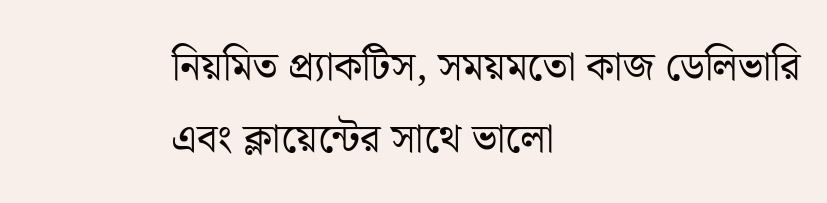নিয়মিত প্র্যাকটিস, সময়মতো কাজ ডেলিভারি এবং ক্লায়েন্টের সাথে ভালো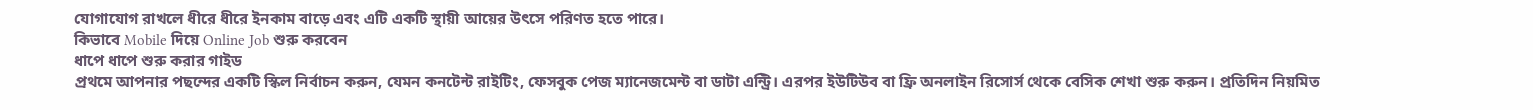যোগাযোগ রাখলে ধীরে ধীরে ইনকাম বাড়ে এবং এটি একটি স্থায়ী আয়ের উৎসে পরিণত হতে পারে।
কিভাবে Mobile দিয়ে Online Job শুরু করবেন
ধাপে ধাপে শুরু করার গাইড
প্রথমে আপনার পছন্দের একটি স্কিল নির্বাচন করুন, যেমন কনটেন্ট রাইটিং, ফেসবুক পেজ ম্যানেজমেন্ট বা ডাটা এন্ট্রি। এরপর ইউটিউব বা ফ্রি অনলাইন রিসোর্স থেকে বেসিক শেখা শুরু করুন। প্রতিদিন নিয়মিত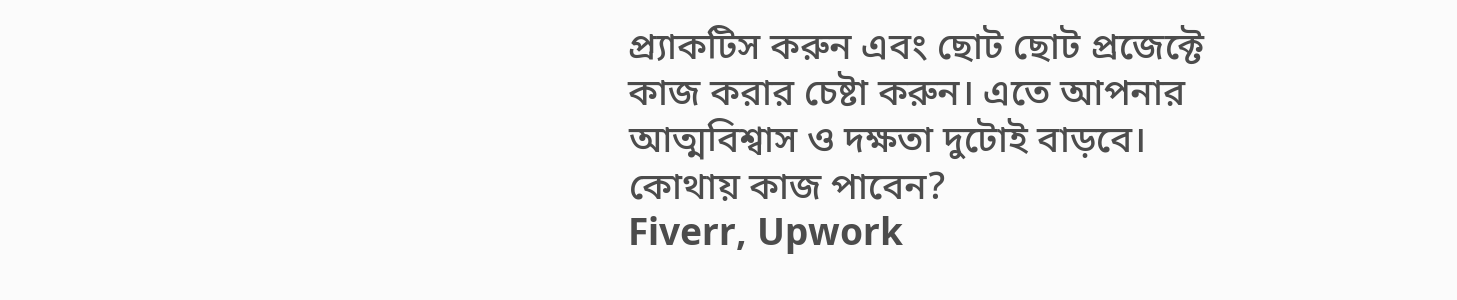প্র্যাকটিস করুন এবং ছোট ছোট প্রজেক্টে কাজ করার চেষ্টা করুন। এতে আপনার আত্মবিশ্বাস ও দক্ষতা দুটোই বাড়বে।
কোথায় কাজ পাবেন?
Fiverr, Upwork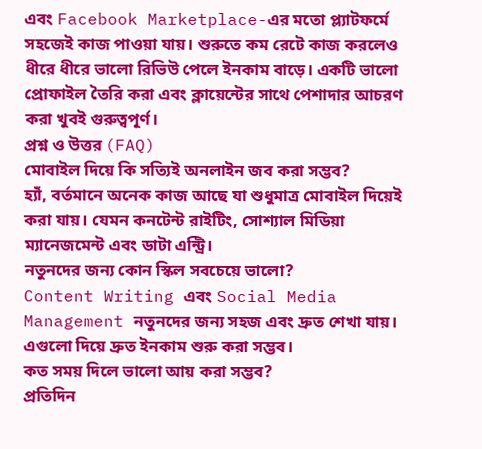এবং Facebook Marketplace-এর মতো প্ল্যাটফর্মে সহজেই কাজ পাওয়া যায়। শুরুতে কম রেটে কাজ করলেও ধীরে ধীরে ভালো রিভিউ পেলে ইনকাম বাড়ে। একটি ভালো প্রোফাইল তৈরি করা এবং ক্লায়েন্টের সাথে পেশাদার আচরণ করা খুবই গুরুত্বপূর্ণ।
প্রশ্ন ও উত্তর (FAQ)
মোবাইল দিয়ে কি সত্যিই অনলাইন জব করা সম্ভব?
হ্যাঁ, বর্তমানে অনেক কাজ আছে যা শুধুমাত্র মোবাইল দিয়েই করা যায়। যেমন কনটেন্ট রাইটিং, সোশ্যাল মিডিয়া ম্যানেজমেন্ট এবং ডাটা এন্ট্রি।
নতুনদের জন্য কোন স্কিল সবচেয়ে ভালো?
Content Writing এবং Social Media Management নতুনদের জন্য সহজ এবং দ্রুত শেখা যায়। এগুলো দিয়ে দ্রুত ইনকাম শুরু করা সম্ভব।
কত সময় দিলে ভালো আয় করা সম্ভব?
প্রতিদিন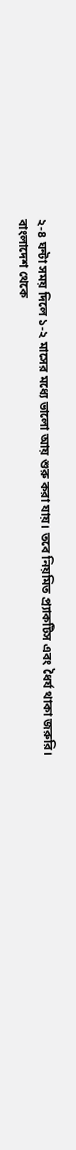২-৪ ঘন্টা সময় দিলে ১-২ মাসের মধ্যে ভালো আয় শুরু করা যায়। তবে নিয়মিত প্র্যাকটিস এবং ধৈর্য থাকা জরুরি।
বাংলাদেশ থেকে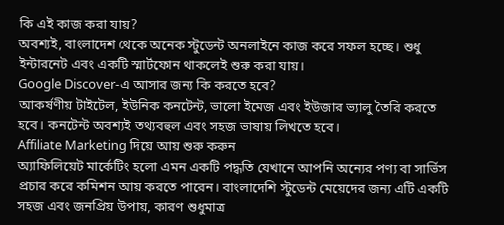কি এই কাজ করা যায়?
অবশ্যই, বাংলাদেশ থেকে অনেক স্টুডেন্ট অনলাইনে কাজ করে সফল হচ্ছে। শুধু ইন্টারনেট এবং একটি স্মার্টফোন থাকলেই শুরু করা যায়।
Google Discover-এ আসার জন্য কি করতে হবে?
আকর্ষণীয় টাইটেল, ইউনিক কনটেন্ট, ভালো ইমেজ এবং ইউজার ভ্যালু তৈরি করতে হবে। কনটেন্ট অবশ্যই তথ্যবহুল এবং সহজ ভাষায় লিখতে হবে।
Affiliate Marketing দিয়ে আয় শুরু করুন
অ্যাফিলিয়েট মার্কেটিং হলো এমন একটি পদ্ধতি যেখানে আপনি অন্যের পণ্য বা সার্ভিস প্রচার করে কমিশন আয় করতে পারেন। বাংলাদেশি স্টুডেন্ট মেয়েদের জন্য এটি একটি সহজ এবং জনপ্রিয় উপায়, কারণ শুধুমাত্র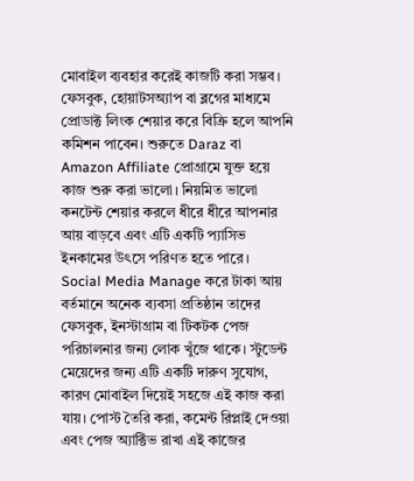মোবাইল ব্যবহার করেই কাজটি করা সম্ভব। ফেসবুক, হোয়াটসঅ্যাপ বা ব্লগের মাধ্যমে প্রোডাক্ট লিংক শেয়ার করে বিক্রি হলে আপনি কমিশন পাবেন। শুরুতে Daraz বা Amazon Affiliate প্রোগ্রামে যুক্ত হয়ে কাজ শুরু করা ভালো। নিয়মিত ভালো কনটেন্ট শেয়ার করলে ধীরে ধীরে আপনার আয় বাড়বে এবং এটি একটি প্যাসিভ ইনকামের উৎসে পরিণত হতে পারে।
Social Media Manage করে টাকা আয়
বর্তমানে অনেক ব্যবসা প্রতিষ্ঠান তাদের ফেসবুক, ইনস্টাগ্রাম বা টিকটক পেজ পরিচালনার জন্য লোক খুঁজে থাকে। স্টুডেন্ট মেয়েদের জন্য এটি একটি দারুণ সুযোগ, কারণ মোবাইল দিয়েই সহজে এই কাজ করা যায়। পোস্ট তৈরি করা, কমেন্ট রিপ্লাই দেওয়া এবং পেজ অ্যাক্টিভ রাখা এই কাজের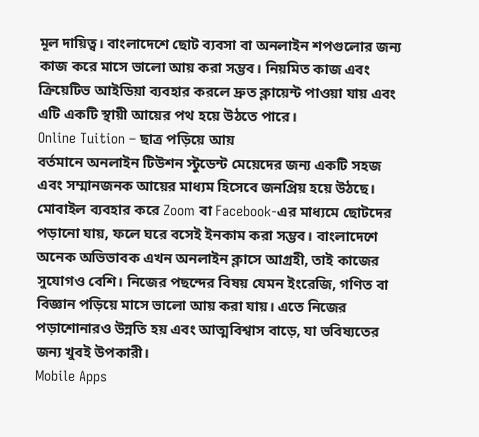মূল দায়িত্ব। বাংলাদেশে ছোট ব্যবসা বা অনলাইন শপগুলোর জন্য কাজ করে মাসে ভালো আয় করা সম্ভব। নিয়মিত কাজ এবং ক্রিয়েটিভ আইডিয়া ব্যবহার করলে দ্রুত ক্লায়েন্ট পাওয়া যায় এবং এটি একটি স্থায়ী আয়ের পথ হয়ে উঠতে পারে।
Online Tuition – ছাত্র পড়িয়ে আয়
বর্তমানে অনলাইন টিউশন স্টুডেন্ট মেয়েদের জন্য একটি সহজ এবং সম্মানজনক আয়ের মাধ্যম হিসেবে জনপ্রিয় হয়ে উঠছে। মোবাইল ব্যবহার করে Zoom বা Facebook-এর মাধ্যমে ছোটদের পড়ানো যায়, ফলে ঘরে বসেই ইনকাম করা সম্ভব। বাংলাদেশে অনেক অভিভাবক এখন অনলাইন ক্লাসে আগ্রহী, তাই কাজের সুযোগও বেশি। নিজের পছন্দের বিষয় যেমন ইংরেজি, গণিত বা বিজ্ঞান পড়িয়ে মাসে ভালো আয় করা যায়। এতে নিজের পড়াশোনারও উন্নতি হয় এবং আত্মবিশ্বাস বাড়ে, যা ভবিষ্যতের জন্য খুবই উপকারী।
Mobile Apps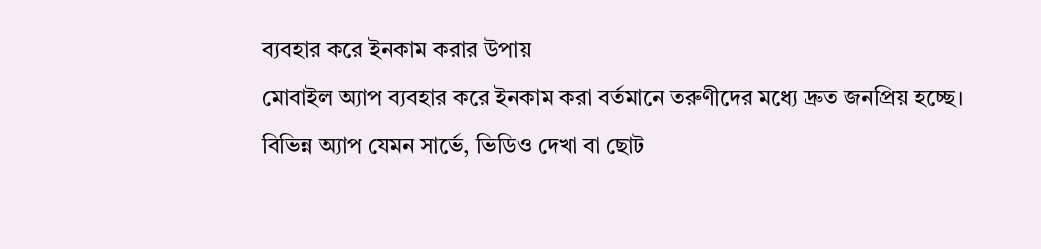ব্যবহার করে ইনকাম করার উপায়
মোবাইল অ্যাপ ব্যবহার করে ইনকাম করা বর্তমানে তরুণীদের মধ্যে দ্রুত জনপ্রিয় হচ্ছে। বিভিন্ন অ্যাপ যেমন সার্ভে, ভিডিও দেখা বা ছোট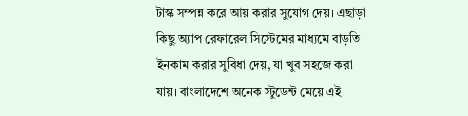টাস্ক সম্পন্ন করে আয় করার সুযোগ দেয়। এছাড়া কিছু অ্যাপ রেফারেল সিস্টেমের মাধ্যমে বাড়তি ইনকাম করার সুবিধা দেয়, যা খুব সহজে করা যায়। বাংলাদেশে অনেক স্টুডেন্ট মেয়ে এই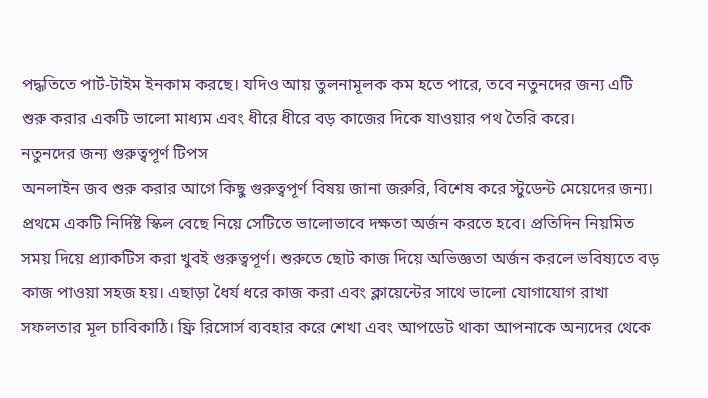পদ্ধতিতে পার্ট-টাইম ইনকাম করছে। যদিও আয় তুলনামূলক কম হতে পারে, তবে নতুনদের জন্য এটি শুরু করার একটি ভালো মাধ্যম এবং ধীরে ধীরে বড় কাজের দিকে যাওয়ার পথ তৈরি করে।
নতুনদের জন্য গুরুত্বপূর্ণ টিপস
অনলাইন জব শুরু করার আগে কিছু গুরুত্বপূর্ণ বিষয় জানা জরুরি, বিশেষ করে স্টুডেন্ট মেয়েদের জন্য। প্রথমে একটি নির্দিষ্ট স্কিল বেছে নিয়ে সেটিতে ভালোভাবে দক্ষতা অর্জন করতে হবে। প্রতিদিন নিয়মিত সময় দিয়ে প্র্যাকটিস করা খুবই গুরুত্বপূর্ণ। শুরুতে ছোট কাজ দিয়ে অভিজ্ঞতা অর্জন করলে ভবিষ্যতে বড় কাজ পাওয়া সহজ হয়। এছাড়া ধৈর্য ধরে কাজ করা এবং ক্লায়েন্টের সাথে ভালো যোগাযোগ রাখা সফলতার মূল চাবিকাঠি। ফ্রি রিসোর্স ব্যবহার করে শেখা এবং আপডেট থাকা আপনাকে অন্যদের থেকে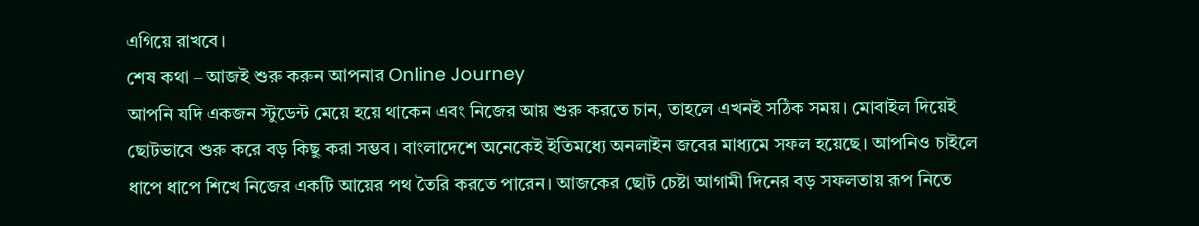এগিয়ে রাখবে।
শেষ কথা – আজই শুরু করুন আপনার Online Journey
আপনি যদি একজন স্টুডেন্ট মেয়ে হয়ে থাকেন এবং নিজের আয় শুরু করতে চান, তাহলে এখনই সঠিক সময়। মোবাইল দিয়েই ছোটভাবে শুরু করে বড় কিছু করা সম্ভব। বাংলাদেশে অনেকেই ইতিমধ্যে অনলাইন জবের মাধ্যমে সফল হয়েছে। আপনিও চাইলে ধাপে ধাপে শিখে নিজের একটি আয়ের পথ তৈরি করতে পারেন। আজকের ছোট চেষ্টা আগামী দিনের বড় সফলতায় রূপ নিতে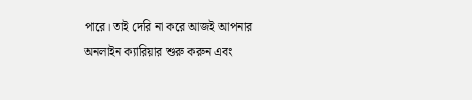পারে। তাই দেরি না করে আজই আপনার অনলাইন ক্যারিয়ার শুরু করুন এবং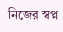নিজের স্বপ্ন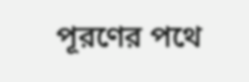পূরণের পথে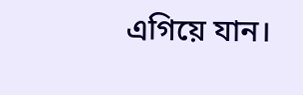এগিয়ে যান।